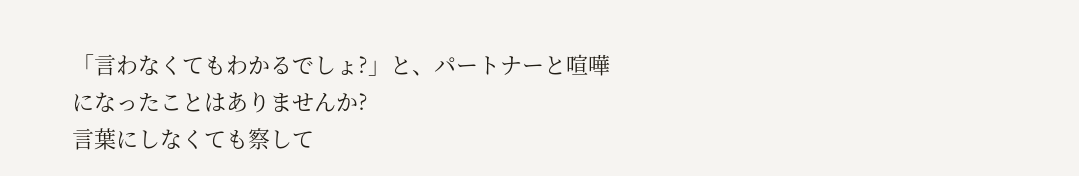「言わなくてもわかるでしょ?」と、パートナーと喧嘩になったことはありませんか?
言葉にしなくても察して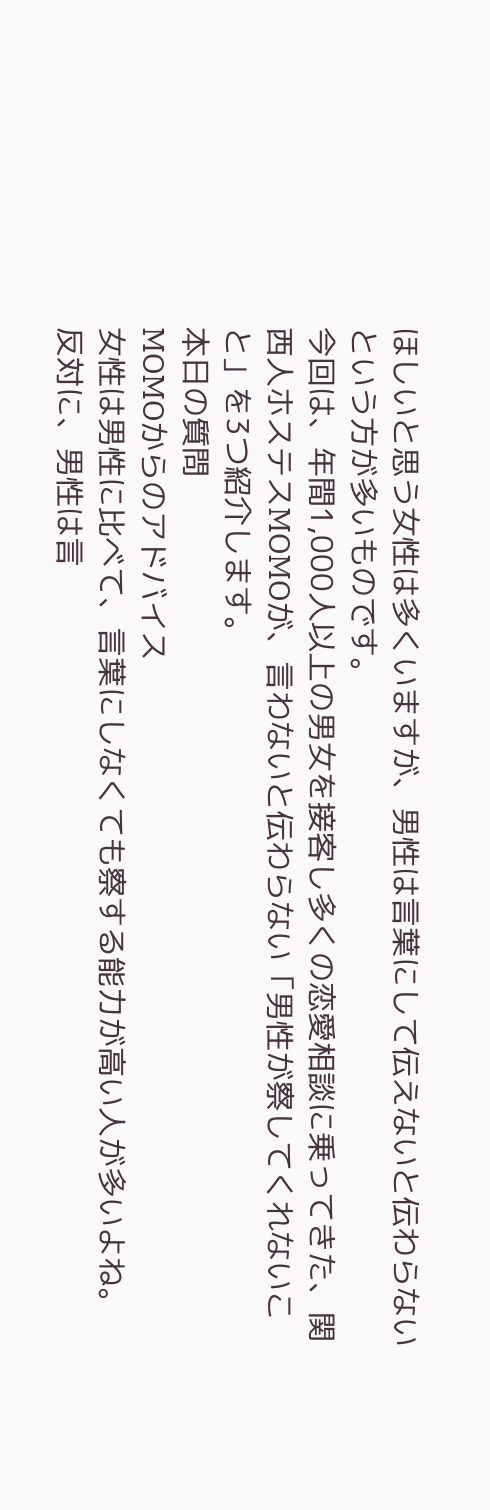ほしいと思う女性は多くいますが、男性は言葉にして伝えないと伝わらないという方が多いものです。
今回は、年間1,000人以上の男女を接客し多くの恋愛相談に乗ってきた、関西人ホステスMOMOが、言わないと伝わらない「男性が察してくれないこと」を3つ紹介します。
本日の質問
MOMOからのアドバイス
女性は男性に比べて、言葉にしなくても察する能力が高い人が多いよね。
反対に、男性は言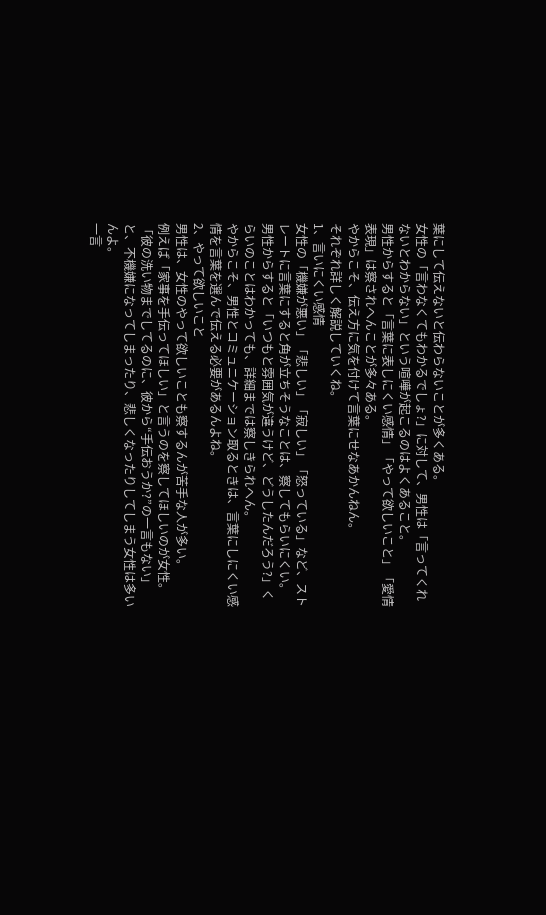葉にして伝えないと伝わらないことが多くある。
女性の「言わなくてもわかるでしょ?」に対して、男性は「言ってくれないとわからない」という喧嘩が起こるのはよくあること。
男性からすると「言葉に表しにくい感情」「やって欲しいこと」「愛情表現」は察されへんことが多々ある。
やからこそ、伝え方に気を付けて言葉にせなあかんねん。
それぞれ詳しく解説していくね。
1、言いにくい感情
女性の「機嫌が悪い」「悲しい」「寂しい」「怒っている」など、ストレートに言葉にすると角が立ちそうなことは、察してもらいにくい。
男性からすると「いつもと雰囲気が違うけど、どうしたんだろう?」くらいのことはわかっても、詳細までは察しきられへん。
やからこそ、男性とコミュニケーション取るときは、言葉にしにくい感情を言葉を選んで伝える必要があるんよね。
2、やって欲しいこと
男性は、女性のやって欲しいことも察するんが苦手な人が多い。
例えば「家事を手伝ってほしい」と言うのを察してほしいのが女性。
「彼の洗い物までしてるのに、彼から“手伝おうか?”の一言もない」と、不機嫌になってしまったり、悲しくなったりしてしまう女性は多いんよ。
一言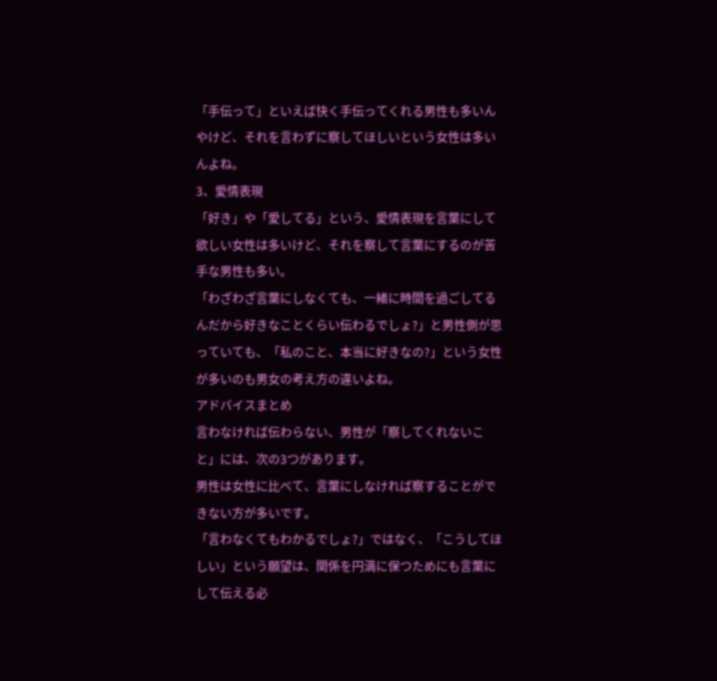「手伝って」といえば快く手伝ってくれる男性も多いんやけど、それを言わずに察してほしいという女性は多いんよね。
3、愛情表現
「好き」や「愛してる」という、愛情表現を言葉にして欲しい女性は多いけど、それを察して言葉にするのが苦手な男性も多い。
「わざわざ言葉にしなくても、一緒に時間を過ごしてるんだから好きなことくらい伝わるでしょ?」と男性側が思っていても、「私のこと、本当に好きなの?」という女性が多いのも男女の考え方の違いよね。
アドバイスまとめ
言わなければ伝わらない、男性が「察してくれないこと」には、次の3つがあります。
男性は女性に比べて、言葉にしなければ察することができない方が多いです。
「言わなくてもわかるでしょ?」ではなく、「こうしてほしい」という願望は、関係を円満に保つためにも言葉にして伝える必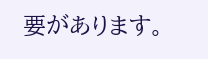要があります。